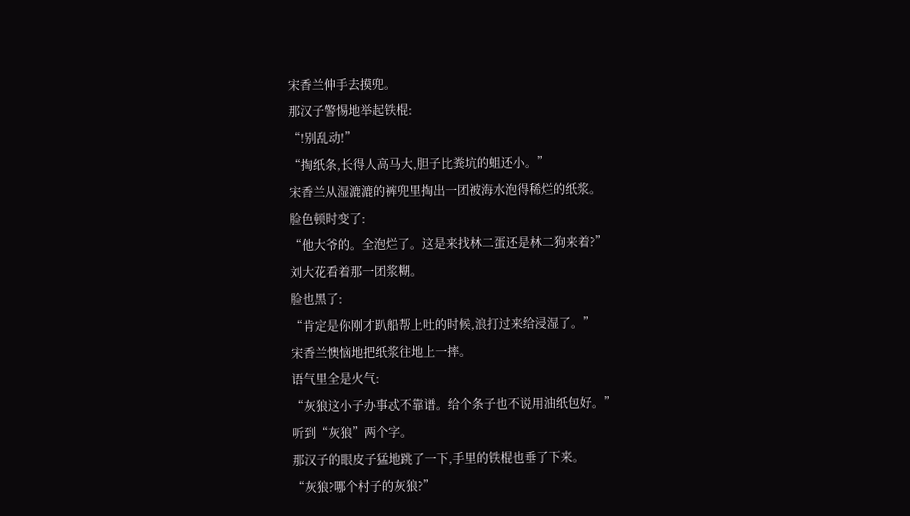宋香兰伸手去摸兜。
那汉子警惕地举起铁棍:
“!别乱动!”
“掏纸条,长得人高马大,胆子比粪坑的蛆还小。”
宋香兰从湿漉漉的裤兜里掏出一团被海水泡得稀烂的纸浆。
脸色顿时变了:
“他大爷的。全泡烂了。这是来找林二蛋还是林二狗来着?”
刘大花看着那一团浆糊。
脸也黑了:
“肯定是你刚才趴船帮上吐的时候,浪打过来给浸湿了。”
宋香兰懊恼地把纸浆往地上一摔。
语气里全是火气:
“灰狼这小子办事忒不靠谱。给个条子也不说用油纸包好。”
听到“灰狼”两个字。
那汉子的眼皮子猛地跳了一下,手里的铁棍也垂了下来。
“灰狼?哪个村子的灰狼?”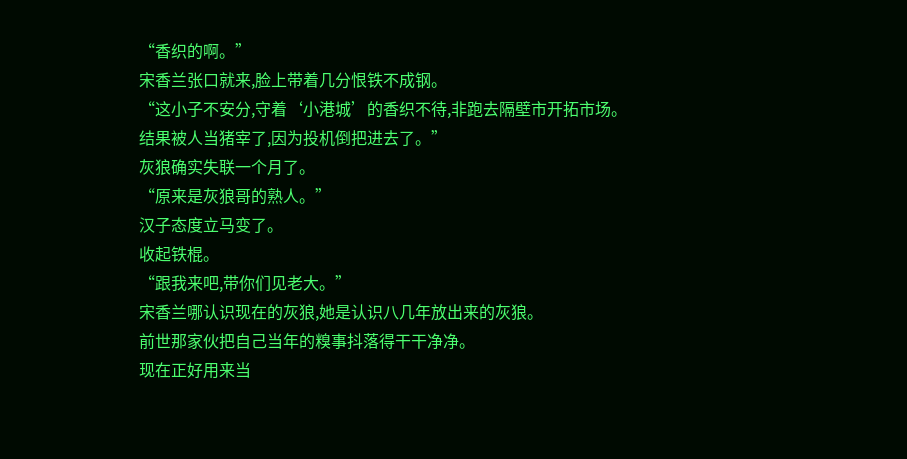“香织的啊。”
宋香兰张口就来,脸上带着几分恨铁不成钢。
“这小子不安分,守着‘小港城’的香织不待,非跑去隔壁市开拓市场。
结果被人当猪宰了,因为投机倒把进去了。”
灰狼确实失联一个月了。
“原来是灰狼哥的熟人。”
汉子态度立马变了。
收起铁棍。
“跟我来吧,带你们见老大。”
宋香兰哪认识现在的灰狼,她是认识八几年放出来的灰狼。
前世那家伙把自己当年的糗事抖落得干干净净。
现在正好用来当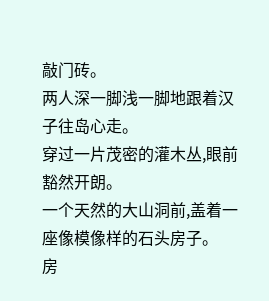敲门砖。
两人深一脚浅一脚地跟着汉子往岛心走。
穿过一片茂密的灌木丛,眼前豁然开朗。
一个天然的大山洞前,盖着一座像模像样的石头房子。
房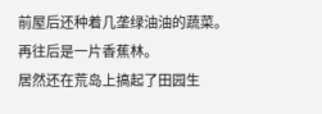前屋后还种着几垄绿油油的蔬菜。
再往后是一片香蕉林。
居然还在荒岛上搞起了田园生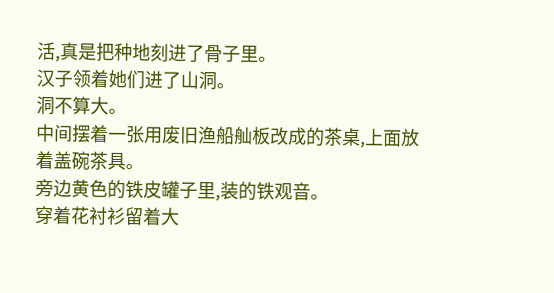活,真是把种地刻进了骨子里。
汉子领着她们进了山洞。
洞不算大。
中间摆着一张用废旧渔船舢板改成的茶桌,上面放着盖碗茶具。
旁边黄色的铁皮罐子里,装的铁观音。
穿着花衬衫留着大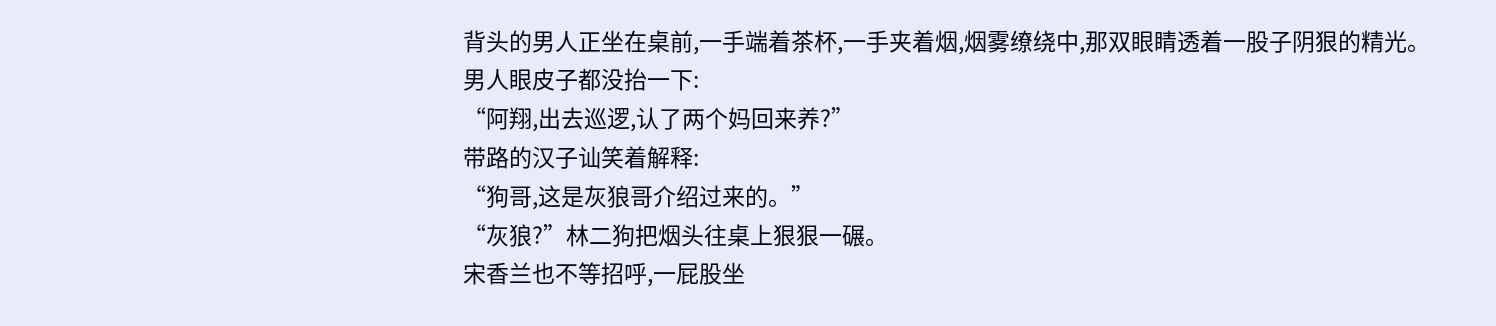背头的男人正坐在桌前,一手端着茶杯,一手夹着烟,烟雾缭绕中,那双眼睛透着一股子阴狠的精光。
男人眼皮子都没抬一下:
“阿翔,出去巡逻,认了两个妈回来养?”
带路的汉子讪笑着解释:
“狗哥,这是灰狼哥介绍过来的。”
“灰狼?”林二狗把烟头往桌上狠狠一碾。
宋香兰也不等招呼,一屁股坐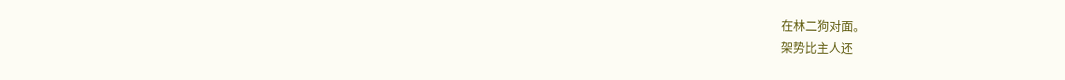在林二狗对面。
架势比主人还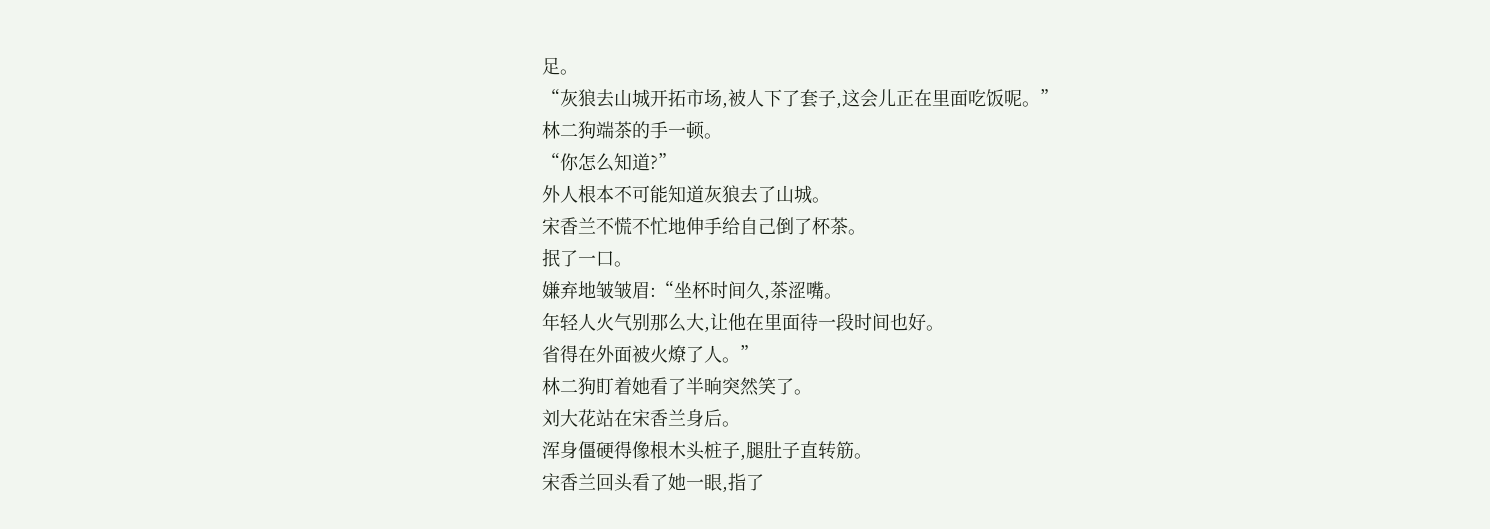足。
“灰狼去山城开拓市场,被人下了套子,这会儿正在里面吃饭呢。”
林二狗端茶的手一顿。
“你怎么知道?”
外人根本不可能知道灰狼去了山城。
宋香兰不慌不忙地伸手给自己倒了杯茶。
抿了一口。
嫌弃地皱皱眉:“坐杯时间久,茶涩嘴。
年轻人火气别那么大,让他在里面待一段时间也好。
省得在外面被火燎了人。”
林二狗盯着她看了半晌突然笑了。
刘大花站在宋香兰身后。
浑身僵硬得像根木头桩子,腿肚子直转筋。
宋香兰回头看了她一眼,指了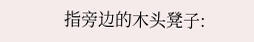指旁边的木头凳子: